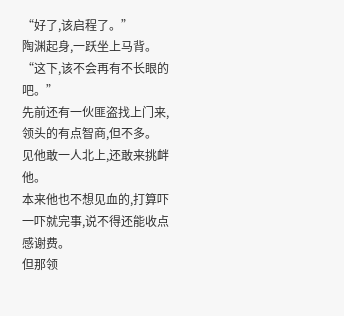“好了,该启程了。”
陶渊起身,一跃坐上马背。
“这下,该不会再有不长眼的吧。”
先前还有一伙匪盗找上门来,领头的有点智商,但不多。
见他敢一人北上,还敢来挑衅他。
本来他也不想见血的,打算吓一吓就完事,说不得还能收点感谢费。
但那领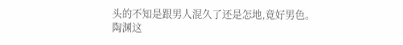头的不知是跟男人混久了还是怎地,竟好男色。
陶渊这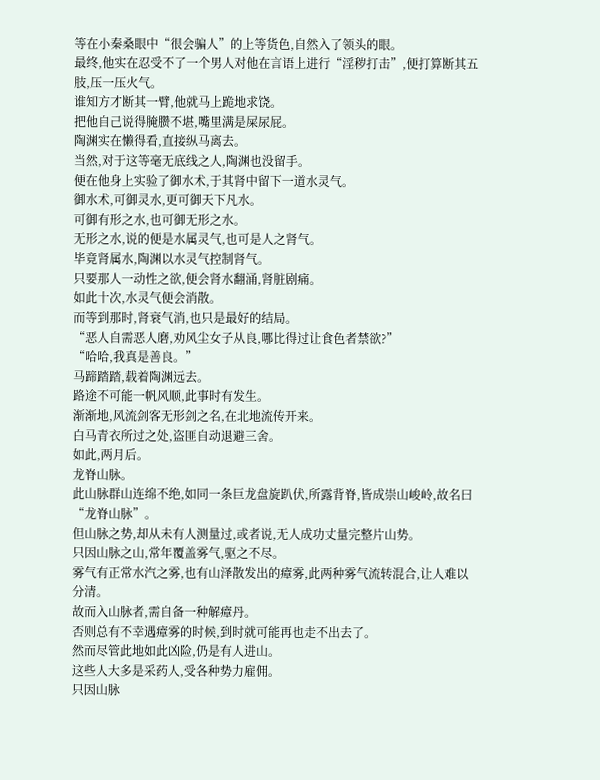等在小秦桑眼中“很会骗人”的上等货色,自然入了领头的眼。
最终,他实在忍受不了一个男人对他在言语上进行“淫秽打击”,便打算断其五肢,压一压火气。
谁知方才断其一臂,他就马上跪地求饶。
把他自己说得腌臜不堪,嘴里满是屎尿屁。
陶渊实在懒得看,直接纵马离去。
当然,对于这等毫无底线之人,陶渊也没留手。
便在他身上实验了御水术,于其肾中留下一道水灵气。
御水术,可御灵水,更可御天下凡水。
可御有形之水,也可御无形之水。
无形之水,说的便是水属灵气,也可是人之肾气。
毕竟肾属水,陶渊以水灵气控制肾气。
只要那人一动性之欲,便会肾水翻涌,肾脏剧痛。
如此十次,水灵气便会消散。
而等到那时,肾衰气消,也只是最好的结局。
“恶人自需恶人磨,劝风尘女子从良,哪比得过让食色者禁欲?”
“哈哈,我真是善良。”
马蹄踏踏,载着陶渊远去。
路途不可能一帆风顺,此事时有发生。
渐渐地,风流剑客无形剑之名,在北地流传开来。
白马青衣所过之处,盗匪自动退避三舍。
如此,两月后。
龙脊山脉。
此山脉群山连绵不绝,如同一条巨龙盘旋趴伏,所露背脊,皆成崇山峻岭,故名曰“龙脊山脉”。
但山脉之势,却从未有人测量过,或者说,无人成功丈量完整片山势。
只因山脉之山,常年覆盖雾气,驱之不尽。
雾气有正常水汽之雾,也有山泽散发出的瘴雾,此两种雾气流转混合,让人难以分清。
故而入山脉者,需自备一种解瘴丹。
否则总有不幸遇瘴雾的时候,到时就可能再也走不出去了。
然而尽管此地如此凶险,仍是有人进山。
这些人大多是采药人,受各种势力雇佣。
只因山脉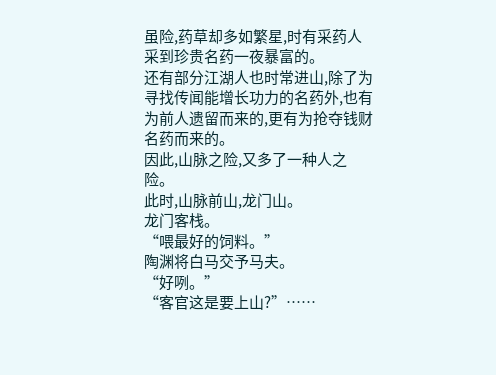虽险,药草却多如繁星,时有采药人采到珍贵名药一夜暴富的。
还有部分江湖人也时常进山,除了为寻找传闻能增长功力的名药外,也有为前人遗留而来的,更有为抢夺钱财名药而来的。
因此,山脉之险,又多了一种人之险。
此时,山脉前山,龙门山。
龙门客栈。
“喂最好的饲料。”
陶渊将白马交予马夫。
“好咧。”
“客官这是要上山?”……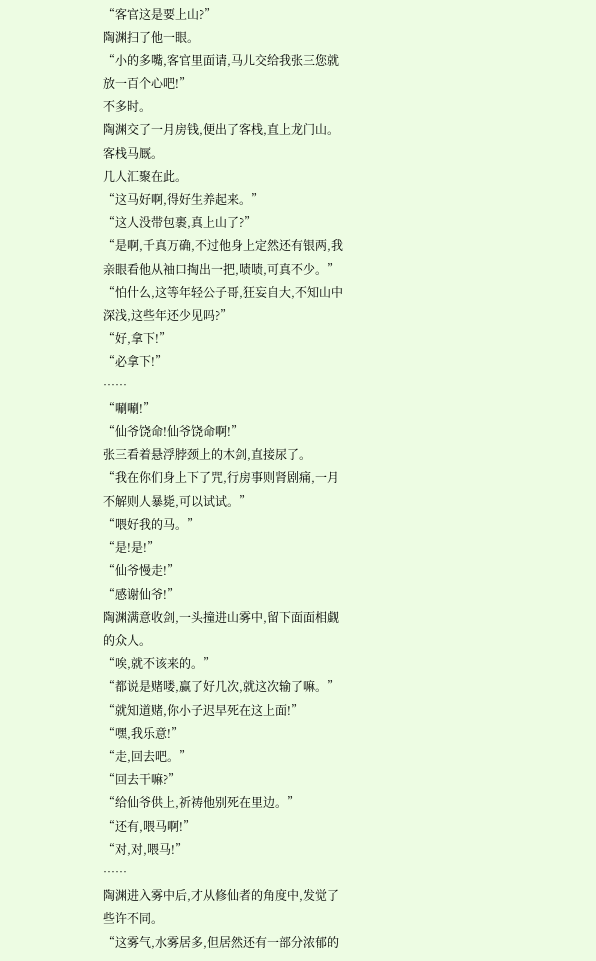“客官这是要上山?”
陶渊扫了他一眼。
“小的多嘴,客官里面请,马儿交给我张三您就放一百个心吧!”
不多时。
陶渊交了一月房钱,便出了客栈,直上龙门山。
客栈马厩。
几人汇聚在此。
“这马好啊,得好生养起来。”
“这人没带包裹,真上山了?”
“是啊,千真万确,不过他身上定然还有银两,我亲眼看他从袖口掏出一把,啧啧,可真不少。”
“怕什么,这等年轻公子哥,狂妄自大,不知山中深浅,这些年还少见吗?”
“好,拿下!”
“必拿下!”
……
“唰唰!”
“仙爷饶命!仙爷饶命啊!”
张三看着悬浮脖颈上的木剑,直接尿了。
“我在你们身上下了咒,行房事则肾剧痛,一月不解则人暴毙,可以试试。”
“喂好我的马。”
“是!是!”
“仙爷慢走!”
“感谢仙爷!”
陶渊满意收剑,一头撞进山雾中,留下面面相觑的众人。
“唉,就不该来的。”
“都说是赌喽,赢了好几次,就这次输了嘛。”
“就知道赌,你小子迟早死在这上面!”
“嘿,我乐意!”
“走,回去吧。”
“回去干嘛?”
“给仙爷供上,祈祷他别死在里边。”
“还有,喂马啊!”
“对,对,喂马!”
……
陶渊进入雾中后,才从修仙者的角度中,发觉了些许不同。
“这雾气,水雾居多,但居然还有一部分浓郁的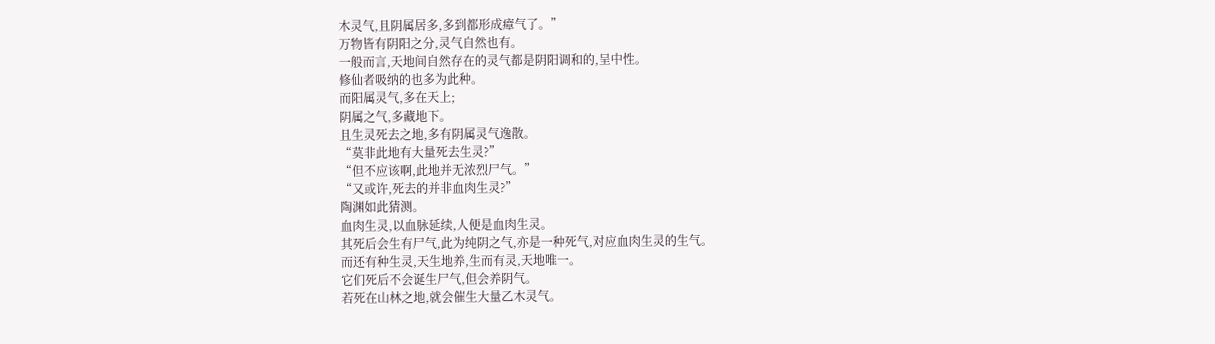木灵气,且阴属居多,多到都形成瘴气了。”
万物皆有阴阳之分,灵气自然也有。
一般而言,天地间自然存在的灵气都是阴阳调和的,呈中性。
修仙者吸纳的也多为此种。
而阳属灵气,多在天上;
阴属之气,多藏地下。
且生灵死去之地,多有阴属灵气逸散。
“莫非此地有大量死去生灵?”
“但不应该啊,此地并无浓烈尸气。”
“又或许,死去的并非血肉生灵?”
陶渊如此猜测。
血肉生灵,以血脉延续,人便是血肉生灵。
其死后会生有尸气,此为纯阴之气,亦是一种死气,对应血肉生灵的生气。
而还有种生灵,天生地养,生而有灵,天地唯一。
它们死后不会诞生尸气,但会养阴气。
若死在山林之地,就会催生大量乙木灵气。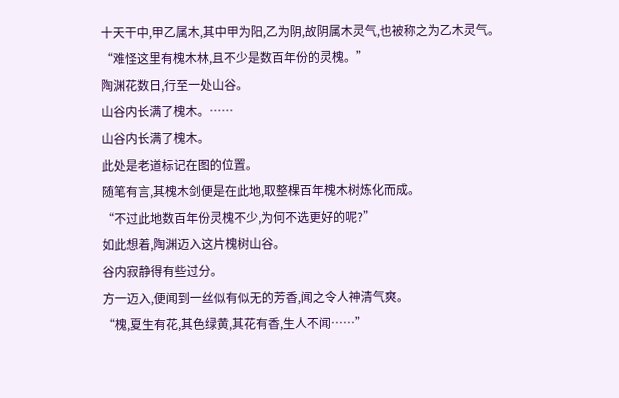十天干中,甲乙属木,其中甲为阳,乙为阴,故阴属木灵气,也被称之为乙木灵气。
“难怪这里有槐木林,且不少是数百年份的灵槐。”
陶渊花数日,行至一处山谷。
山谷内长满了槐木。……
山谷内长满了槐木。
此处是老道标记在图的位置。
随笔有言,其槐木剑便是在此地,取整棵百年槐木树炼化而成。
“不过此地数百年份灵槐不少,为何不选更好的呢?”
如此想着,陶渊迈入这片槐树山谷。
谷内寂静得有些过分。
方一迈入,便闻到一丝似有似无的芳香,闻之令人神清气爽。
“槐,夏生有花,其色绿黄,其花有香,生人不闻……”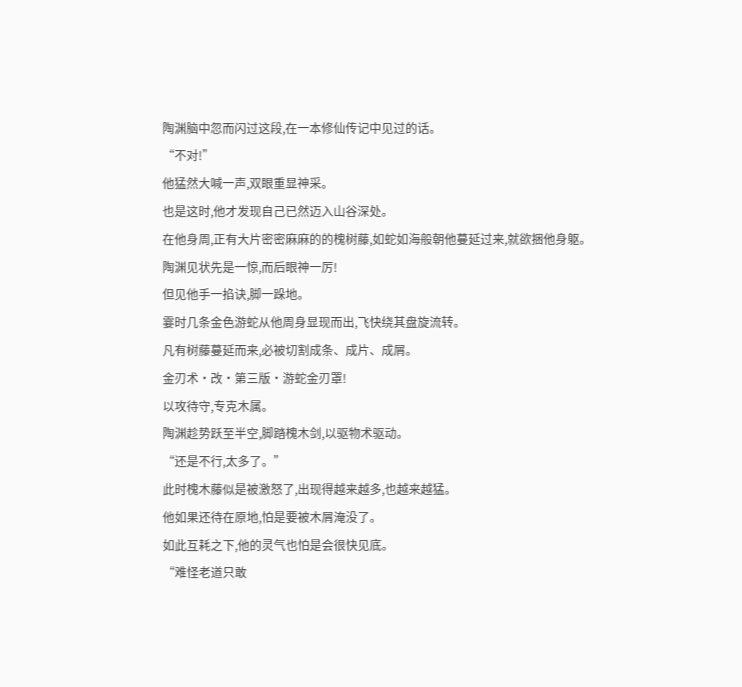陶渊脑中忽而闪过这段,在一本修仙传记中见过的话。
“不对!”
他猛然大喊一声,双眼重显神采。
也是这时,他才发现自己已然迈入山谷深处。
在他身周,正有大片密密麻麻的的槐树藤,如蛇如海般朝他蔓延过来,就欲捆他身躯。
陶渊见状先是一惊,而后眼神一厉!
但见他手一掐诀,脚一跺地。
霎时几条金色游蛇从他周身显现而出,飞快绕其盘旋流转。
凡有树藤蔓延而来,必被切割成条、成片、成屑。
金刃术·改·第三版·游蛇金刃罩!
以攻待守,专克木属。
陶渊趁势跃至半空,脚踏槐木剑,以驱物术驱动。
“还是不行,太多了。”
此时槐木藤似是被激怒了,出现得越来越多,也越来越猛。
他如果还待在原地,怕是要被木屑淹没了。
如此互耗之下,他的灵气也怕是会很快见底。
“难怪老道只敢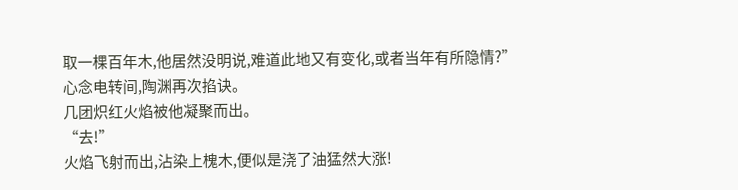取一棵百年木,他居然没明说,难道此地又有变化,或者当年有所隐情?”
心念电转间,陶渊再次掐诀。
几团炽红火焰被他凝聚而出。
“去!”
火焰飞射而出,沾染上槐木,便似是浇了油猛然大涨!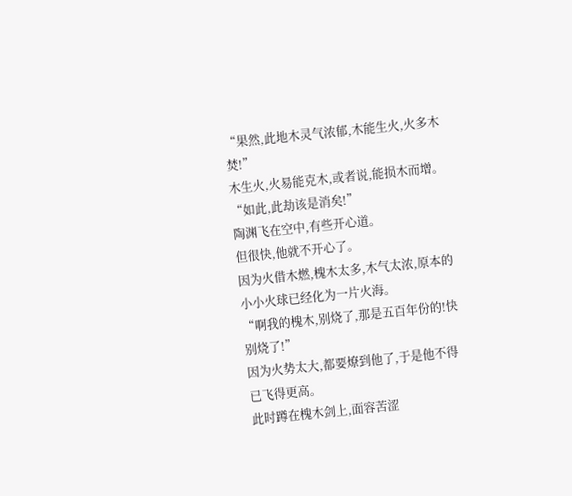“果然,此地木灵气浓郁,木能生火,火多木焚!”
木生火,火易能克木,或者说,能损木而增。
“如此,此劫该是消矣!”
陶渊飞在空中,有些开心道。
但很快,他就不开心了。
因为火借木燃,槐木太多,木气太浓,原本的小小火球已经化为一片火海。
“啊我的槐木,别烧了,那是五百年份的!快别烧了!”
因为火势太大,都要燎到他了,于是他不得已飞得更高。
此时蹲在槐木剑上,面容苦涩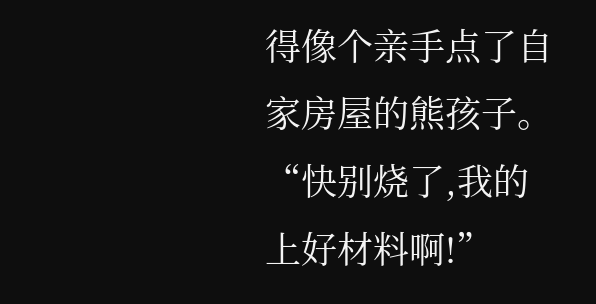得像个亲手点了自家房屋的熊孩子。
“快别烧了,我的上好材料啊!”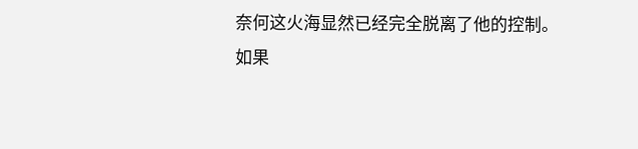奈何这火海显然已经完全脱离了他的控制。
如果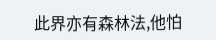此界亦有森林法,他怕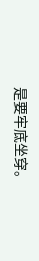是要牢底坐穿。